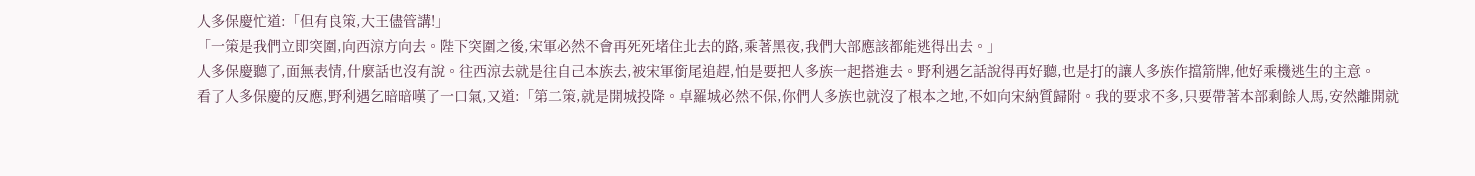人多保慶忙道:「但有良策,大王儘管講!」
「一策是我們立即突圍,向西涼方向去。陛下突圍之後,宋軍必然不會再死死堵住北去的路,乘著黑夜,我們大部應該都能逃得出去。」
人多保慶聽了,面無表情,什麼話也沒有說。往西涼去就是往自己本族去,被宋軍銜尾追趕,怕是要把人多族一起搭進去。野利遇乞話說得再好聽,也是打的讓人多族作擋箭牌,他好乘機逃生的主意。
看了人多保慶的反應,野利遇乞暗暗嘆了一口氣,又道:「第二策,就是開城投降。卓羅城必然不保,你們人多族也就沒了根本之地,不如向宋納質歸附。我的要求不多,只要帶著本部剩餘人馬,安然離開就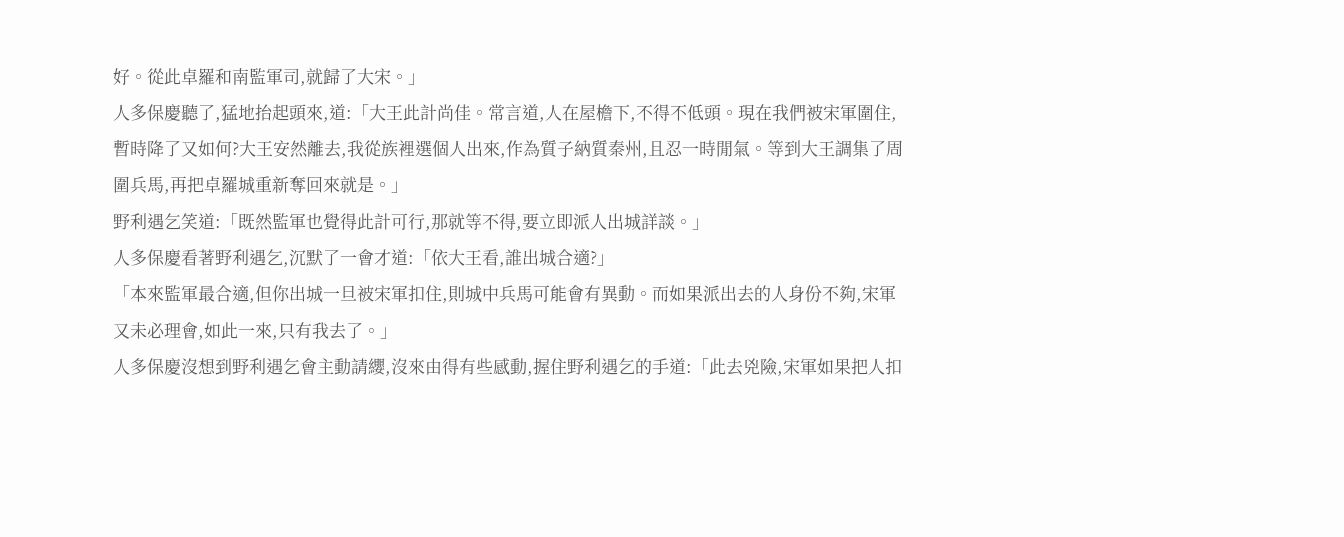好。從此卓羅和南監軍司,就歸了大宋。」
人多保慶聽了,猛地抬起頭來,道:「大王此計尚佳。常言道,人在屋檐下,不得不低頭。現在我們被宋軍圍住,暫時降了又如何?大王安然離去,我從族裡選個人出來,作為質子納質秦州,且忍一時閒氣。等到大王調集了周圍兵馬,再把卓羅城重新奪回來就是。」
野利遇乞笑道:「既然監軍也覺得此計可行,那就等不得,要立即派人出城詳談。」
人多保慶看著野利遇乞,沉默了一會才道:「依大王看,誰出城合適?」
「本來監軍最合適,但你出城一旦被宋軍扣住,則城中兵馬可能會有異動。而如果派出去的人身份不夠,宋軍又未必理會,如此一來,只有我去了。」
人多保慶沒想到野利遇乞會主動請纓,沒來由得有些感動,握住野利遇乞的手道:「此去兇險,宋軍如果把人扣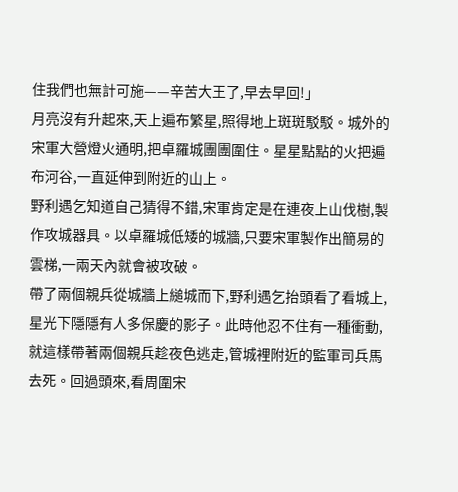住我們也無計可施——辛苦大王了,早去早回!」
月亮沒有升起來,天上遍布繁星,照得地上斑斑駁駁。城外的宋軍大營燈火通明,把卓羅城團團圍住。星星點點的火把遍布河谷,一直延伸到附近的山上。
野利遇乞知道自己猜得不錯,宋軍肯定是在連夜上山伐樹,製作攻城器具。以卓羅城低矮的城牆,只要宋軍製作出簡易的雲梯,一兩天內就會被攻破。
帶了兩個親兵從城牆上縋城而下,野利遇乞抬頭看了看城上,星光下隱隱有人多保慶的影子。此時他忍不住有一種衝動,就這樣帶著兩個親兵趁夜色逃走,管城裡附近的監軍司兵馬去死。回過頭來,看周圍宋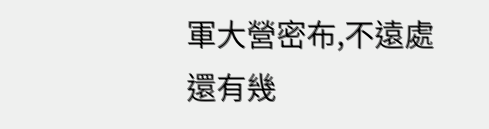軍大營密布,不遠處還有幾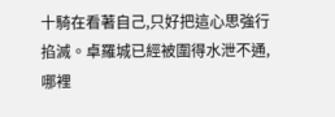十騎在看著自己,只好把這心思強行掐滅。卓羅城已經被圍得水泄不通,哪裡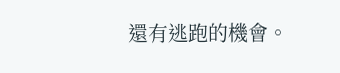還有逃跑的機會。